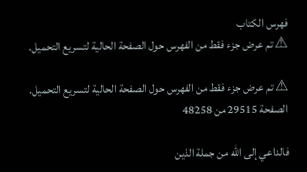فهرس الكتاب
⚠ تم عرض جزء فقط من الفهرس حول الصفحة الحالية لتسريع التحميل.

⚠ تم عرض جزء فقط من الفهرس حول الصفحة الحالية لتسريع التحميل.
الصفحة 29515 من 48258

فالداعي إلى الله من جملة الذين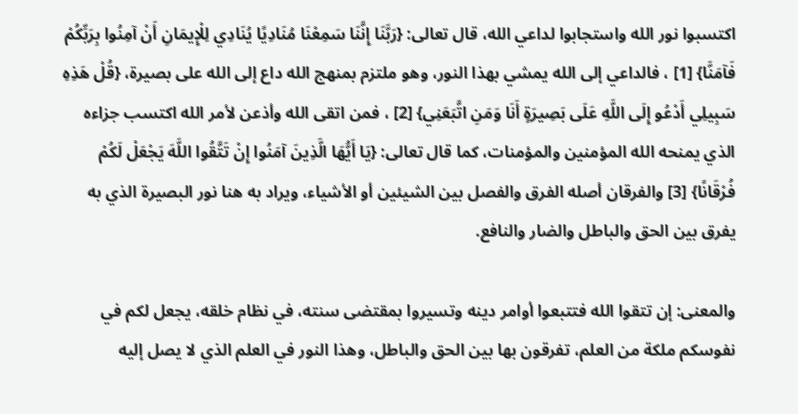اكتسبوا نور الله واستجابوا لداعي الله، قال تعالى: {رَبَّنَا إِنَّنَا سَمِعْنَا مُنَادِيًا يُنَادِي لِلْإِيمَانِ أَنْ آمِنُوا بِرَبِّكُمْ فَآمَنَّا} [1] ، فالداعي إلى الله يمشي بهذا النور، وهو ملتزم بمنهج الله داع إلى الله على بصيرة، {قُلْ هَذِهِ سَبِيلِي أَدْعُو إِلَى اللَّهِ عَلَى بَصِيرَةٍ أَنَا وَمَنِ اتَّبَعَنِي} [2] ، فمن اتقى الله وأذعن لأمر الله اكتسب جزاءه الذي يمنحه الله المؤمنين والمؤمنات، كما قال تعالى: {يَا أَيُّهَا الَّذِينَ آمَنُوا إِنْ تَتَّقُوا اللَّهَ يَجْعَلْ لَكُمْ فُرْقَانًا} [3] والفرقان أصله الفرق والفصل بين الشيئين أو الأشياء، ويراد به هنا نور البصيرة الذي به يفرق بين الحق والباطل والضار والنافع.

والمعنى: إن تتقوا الله فتتبعوا أوامر دينه وتسيروا بمقتضى سنته، في نظام خلقه، يجعل لكم في نفوسكم ملكة من العلم، تفرقون بها بين الحق والباطل، وهذا النور في العلم الذي لا يصل إليه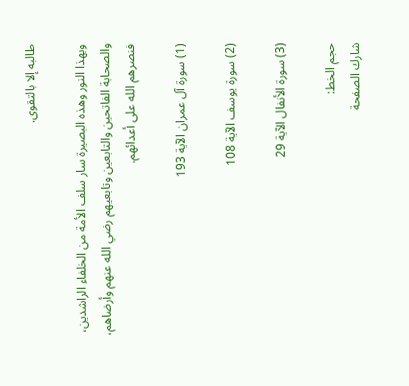طالبه إلا بالتقوى.

وبهذا النور وهذه البصيرة سار سلف الأمة من الخلفاء الراشدين، والصحابة الفاتحين والتابعين وتابعيهم رضي الله عنهم وأرضاهم، فنصرهم الله على أعدائهم.

(1) سورة آل عمران الآية 193

(2) سورة يوسف الآية 108

(3) سورة الأنفال الآية 29

حجم الخط:
شارك الصفحة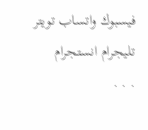فيسبوك واتساب تويتر تليجرام انستجرام
. . .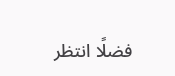فضلًا انتظر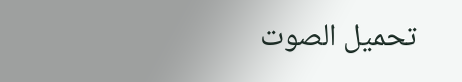تحميل الصوت